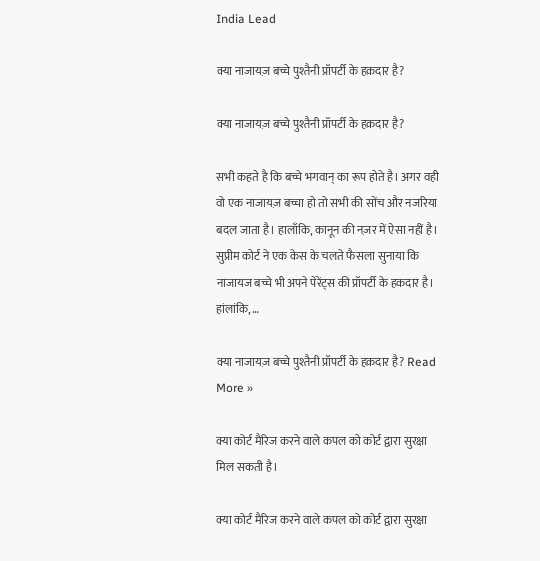India Lead

क्या नाजायज़ बच्चे पुश्तैनी प्रॉपर्टी के हक़दार है?

क्या नाजायज़ बच्चे पुश्तैनी प्रॉपर्टी के हक़दार है?

सभी कहते है कि बच्चे भगवान् का रूप होते है। अगर वही वो एक नाजायज़ बच्चा हो तो सभी की सोंच और नजरिया बदल जाता है। हालाँकि, कानून की नज़र में ऐसा नहीं है। सुप्रीम कोर्ट ने एक केस के चलते फैसला सुनाया कि नाजायज बच्चे भी अपने पेरेंट्स की प्रॉपर्टी के हकदार है। हांलांकि, …

क्या नाजायज़ बच्चे पुश्तैनी प्रॉपर्टी के हक़दार है? Read More »

क्या कोर्ट मैरिज करने वाले कपल को कोर्ट द्वारा सुरक्षा मिल सकती है।

क्या कोर्ट मैरिज करने वाले कपल को कोर्ट द्वारा सुरक्षा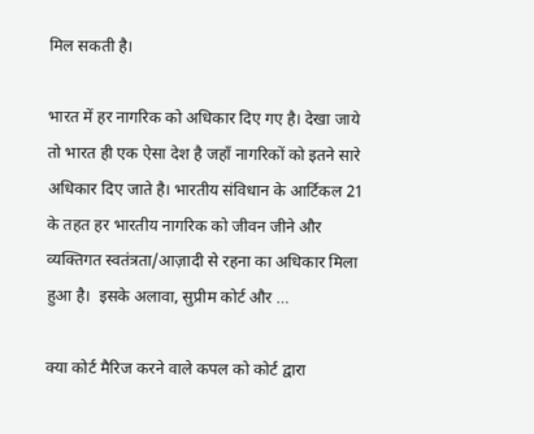मिल सकती है।

भारत में हर नागरिक को अधिकार दिए गए है। देखा जाये तो भारत ही एक ऐसा देश है जहाँ नागरिकों को इतने सारे अधिकार दिए जाते है। भारतीय संविधान के आर्टिकल 21 के तहत हर भारतीय नागरिक को जीवन जीने और व्यक्तिगत स्वतंत्रता/आज़ादी से रहना का अधिकार मिला हुआ है।  इसके अलावा, सुप्रीम कोर्ट और …

क्या कोर्ट मैरिज करने वाले कपल को कोर्ट द्वारा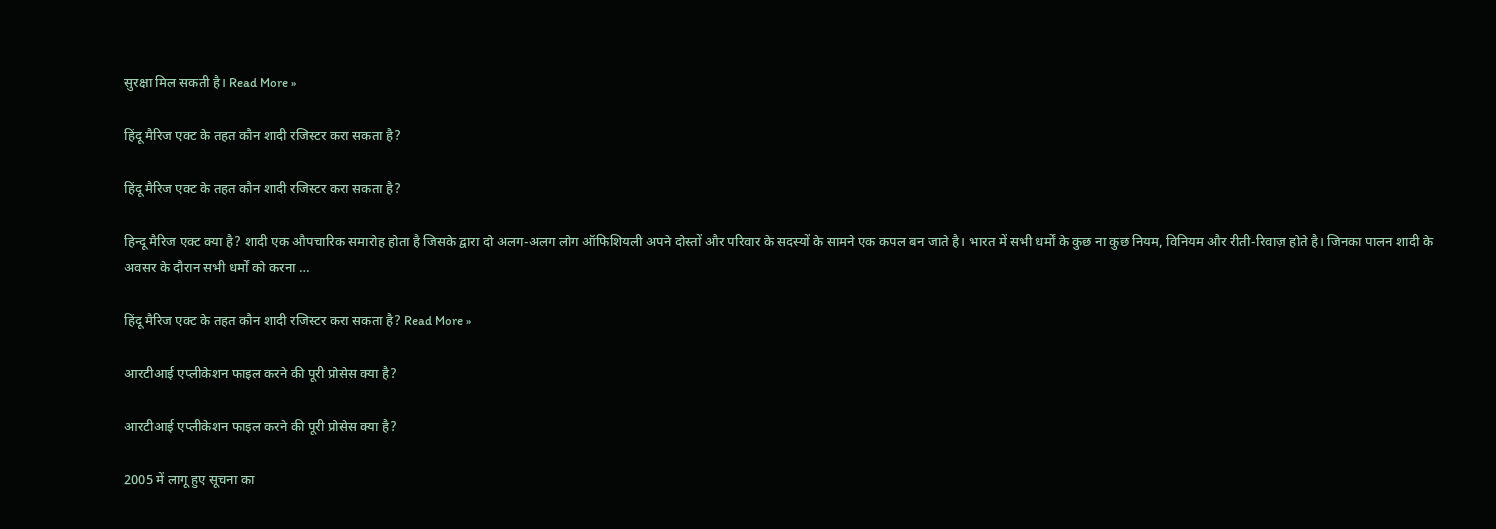सुरक्षा मिल सकती है। Read More »

हिंदू मैरिज एक्ट के तहत कौन शादी रजिस्टर करा सकता है?

हिंदू मैरिज एक्ट के तहत कौन शादी रजिस्टर करा सकता है?

हिन्दू मैरिज एक्ट क्या है? शादी एक औपचारिक समारोह होता है जिसके द्वारा दो अलग-अलग लोग ऑफिशियली अपने दोस्तों और परिवार के सदस्यों के सामने एक कपल बन जाते है। भारत में सभी धर्मों के कुछ ना कुछ नियम, विनियम और रीती-रिवाज़ होते है। जिनका पालन शादी के अवसर के दौरान सभी धर्मों को करना …

हिंदू मैरिज एक्ट के तहत कौन शादी रजिस्टर करा सकता है? Read More »

आरटीआई एप्लीकेशन फाइल करने की पूरी प्रोसेस क्या है?

आरटीआई एप्लीकेशन फाइल करने की पूरी प्रोसेस क्या है?

2005 में लागू हुए सूचना का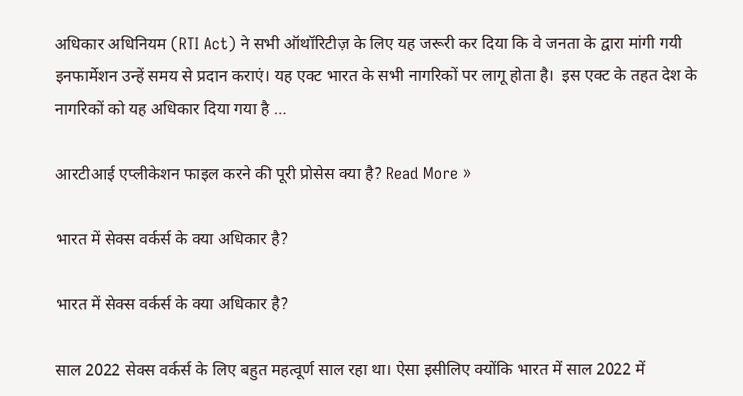अधिकार अधिनियम (RTI Act) ने सभी ऑथॉरिटीज़ के लिए यह जरूरी कर दिया कि वे जनता के द्वारा मांगी गयी इनफार्मेशन उन्हें समय से प्रदान कराएं। यह एक्ट भारत के सभी नागरिकों पर लागू होता है।  इस एक्ट के तहत देश के नागरिकों को यह अधिकार दिया गया है …

आरटीआई एप्लीकेशन फाइल करने की पूरी प्रोसेस क्या है? Read More »

भारत में सेक्स वर्कर्स के क्या अधिकार है?

भारत में सेक्स वर्कर्स के क्या अधिकार है?

साल 2022 सेक्स वर्कर्स के लिए बहुत महत्वूर्ण साल रहा था। ऐसा इसीलिए क्योंकि भारत में साल 2022 में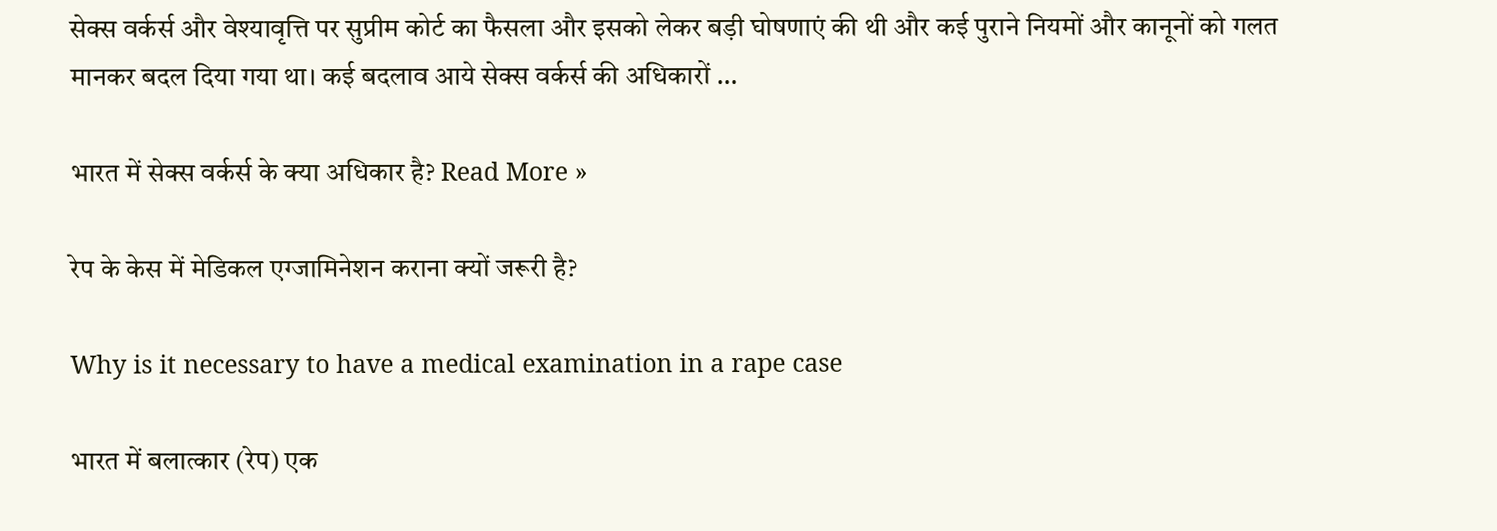सेक्स वर्कर्स और वेश्यावृत्ति पर सुप्रीम कोर्ट का फैसला और इसको लेकर बड़ी घोषणाएं की थी और कई पुराने नियमों और कानूनों को गलत मानकर बदल दिया गया था। कई बदलाव आये सेक्स वर्कर्स की अधिकारों …

भारत में सेक्स वर्कर्स के क्या अधिकार है? Read More »

रेप के केस में मेडिकल एग्जामिनेशन कराना क्यों जरूरी है?

Why is it necessary to have a medical examination in a rape case

भारत में बलात्कार (रेप) एक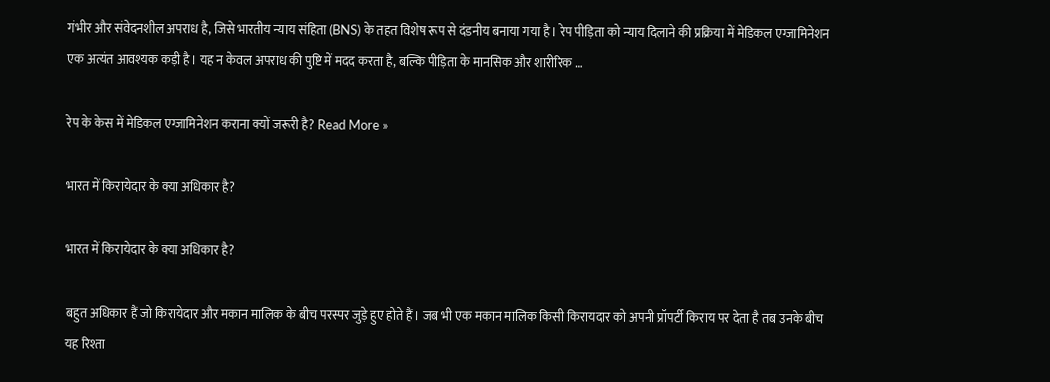गंभीर और संवेदनशील अपराध है, जिसे भारतीय न्याय संहिता (BNS) के तहत विशेष रूप से दंडनीय बनाया गया है। रेप पीड़िता को न्याय दिलाने की प्रक्रिया में मेडिकल एग्जामिनेशन एक अत्यंत आवश्यक कड़ी है। यह न केवल अपराध की पुष्टि में मदद करता है, बल्कि पीड़िता के मानसिक और शारीरिक …

रेप के केस में मेडिकल एग्जामिनेशन कराना क्यों जरूरी है? Read More »

भारत में किरायेदार के क्या अधिकार है?

भारत में किरायेदार के क्या अधिकार है?

बहुत अधिकार हैं जो किरायेदार और मकान मालिक के बीच परस्पर जुड़े हुए होते हैं। जब भी एक मकान मालिक किसी किरायदार को अपनी प्रॉपर्टी किराय पर देता है तब उनके बीच यह रिश्ता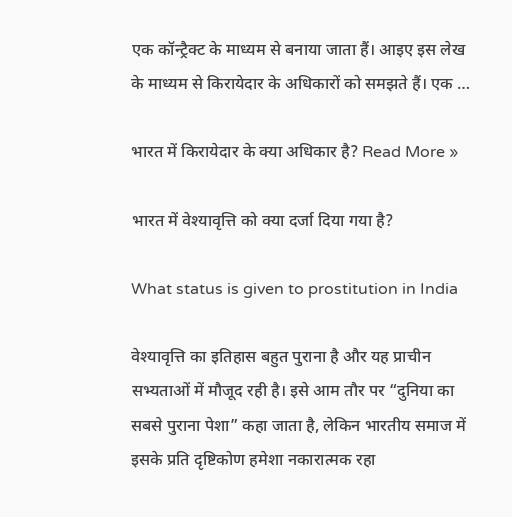एक कॉन्ट्रैक्ट के माध्यम से बनाया जाता हैं। आइए इस लेख के माध्यम से किरायेदार के अधिकारों को समझते हैं। एक …

भारत में किरायेदार के क्या अधिकार है? Read More »

भारत में वेश्यावृत्ति को क्या दर्जा दिया गया है?

What status is given to prostitution in India

वेश्यावृत्ति का इतिहास बहुत पुराना है और यह प्राचीन सभ्यताओं में मौजूद रही है। इसे आम तौर पर “दुनिया का सबसे पुराना पेशा” कहा जाता है, लेकिन भारतीय समाज में इसके प्रति दृष्टिकोण हमेशा नकारात्मक रहा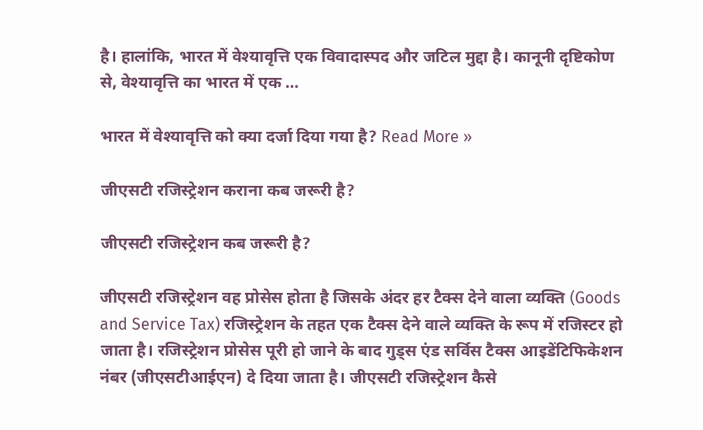है। हालांकि, भारत में वेश्यावृत्ति एक विवादास्पद और जटिल मुद्दा है। कानूनी दृष्टिकोण से, वेश्यावृत्ति का भारत में एक …

भारत में वेश्यावृत्ति को क्या दर्जा दिया गया है? Read More »

जीएसटी रजिस्ट्रेशन कराना कब जरूरी है?

जीएसटी रजिस्ट्रेशन कब जरूरी है?

जीएसटी रजिस्ट्रेशन वह प्रोसेस होता है जिसके अंदर हर टैक्स देने वाला व्यक्ति (Goods and Service Tax) रजिस्ट्रेशन के तहत एक टैक्स देने वाले व्यक्ति के रूप में रजिस्टर हो जाता है। रजिस्ट्रेशन प्रोसेस पूरी हो जाने के बाद गुड्स एंड सर्विस टैक्स आइडेंटिफिकेशन नंबर (जीएसटीआईएन) दे दिया जाता है। जीएसटी रजिस्ट्रेशन कैसे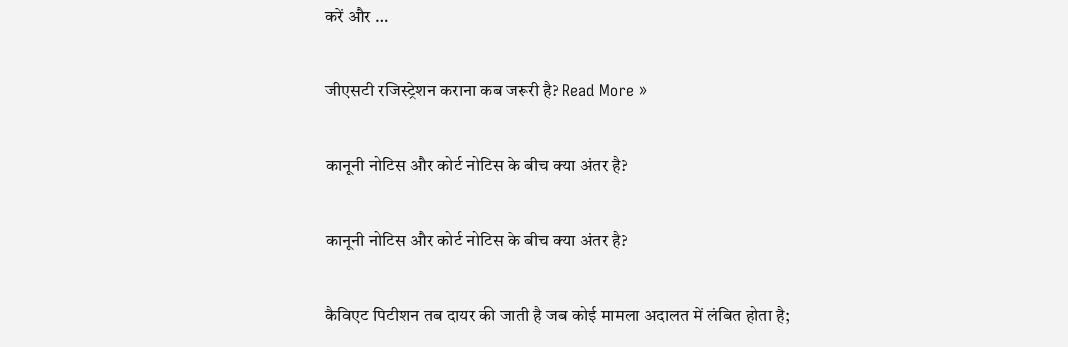करें और …

जीएसटी रजिस्ट्रेशन कराना कब जरूरी है? Read More »

कानूनी नोटिस और कोर्ट नोटिस के बीच क्या अंतर है?

कानूनी नोटिस और कोर्ट नोटिस के बीच क्या अंतर है?

कैविएट पिटीशन तब दायर की जाती है जब कोई मामला अदालत में लंबित होता है;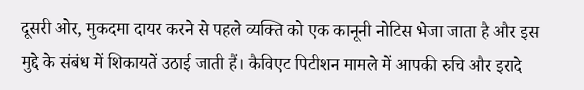दूसरी ओर, मुकदमा दायर करने से पहले व्यक्ति को एक कानूनी नोटिस भेजा जाता है और इस मुद्दे के संबंध में शिकायतें उठाई जाती हैं। कैविएट पिटीशन मामले में आपकी रुचि और इरादे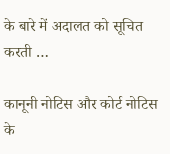के बारे में अदालत को सूचित करती …

कानूनी नोटिस और कोर्ट नोटिस के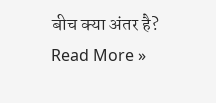बीच क्या अंतर है? Read More »